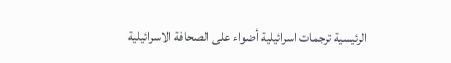الرئيسية ترجمات اسرائيلية أضواء على الصحافة الاسرائيلية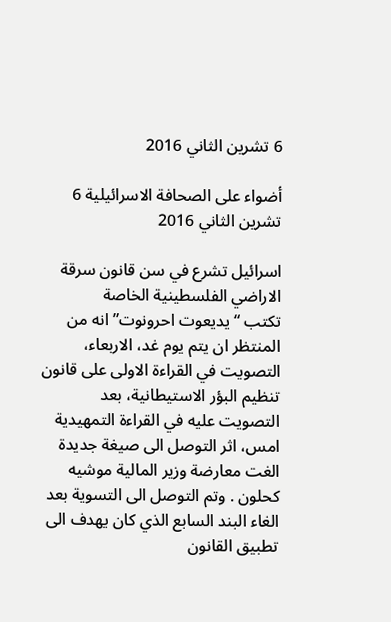6 تشرين الثاني 2016

أضواء على الصحافة الاسرائيلية 6 تشرين الثاني 2016

اسرائيل تشرع في سن قانون سرقة الاراضي الفلسطينية الخاصة
تكتب “يديعوت احرونوت” انه من المنتظر ان يتم يوم غد، الاربعاء، التصويت في القراءة الاولى على قانون تنظيم البؤر الاستيطانية، بعد التصويت عليه في القراءة التمهيدية امس، اثر التوصل الى صيغة جديدة الغت معارضة وزير المالية موشيه كحلون . وتم التوصل الى التسوية بعد الغاء البند السابع الذي كان يهدف الى تطبيق القانون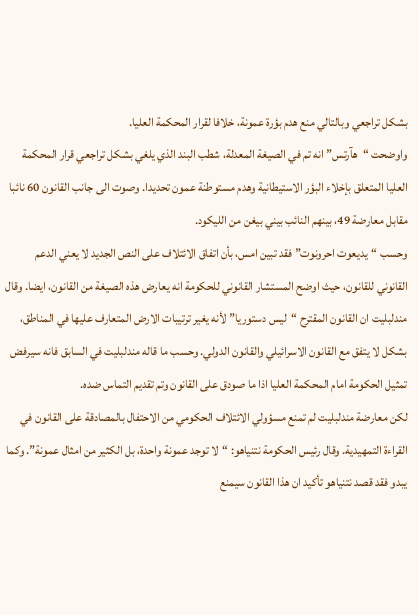بشكل تراجعي وبالتالي منع هدم بؤرة عمونة، خلافا لقرار المحكمة العليا.
واوضحت “هآرتس” انه تم في الصيغة المعدلة، شطب البند الذي يلغي بشكل تراجعي قرار المحكمة العليا المتعلق بإخلاء البؤر الاستيطانية وهدم مستوطنة عمون تحديدا. وصوت الى جانب القانون 60 نائبا مقابل معارضة 49، بينهم النائب بيني بيغن من الليكود.
وحسب “يديعوت احرونوت” فقد تبين امس، بأن اتفاق الائتلاف على النص الجديد لا يعني الدعم القانوني للقانون، حيث اوضح المستشار القانوني للحكومة انه يعارض هذه الصيغة من القانون، ايضا. وقال مندلبليت ان القانون المقترح “ليس دستوريا” لأنه يغير ترتيبات الارض المتعارف عليها في المناطق، بشكل لا يتفق مع القانون الاسرائيلي والقانون الدولي. وحسب ما قاله مندلبليت في السابق فانه سيرفض تمثيل الحكومة امام المحكمة العليا اذا ما صودق على القانون وتم تقديم التماس ضده.
لكن معارضة مندلبليت لم تمنع مسؤولي الائتلاف الحكومي من الاحتفال بالمصادقة على القانون في القراءة التمهيدية. وقال رئيس الحكومة نتنياهو: “لا توجد عمونة واحدة، بل الكثير من امثال عمونة”. وكما يبدو فقد قصد نتنياهو تأكيد ان هذا القانون سيمنع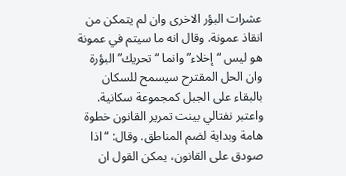عشرات البؤر الاخرى وان لم يتمكن من انقاذ عمونة. وقال انه ما سيتم في عمونة هو ليس “إخلاء” وانما “تحريك” البؤرة وان الحل المقترح سيسمح للسكان بالبقاء على الجبل كمجموعة سكانية.
واعتبر نفتالي بينت تمرير القانون خطوة هامة وبداية لضم المناطق. وقال: “اذا صودق على القانون، يمكن القول ان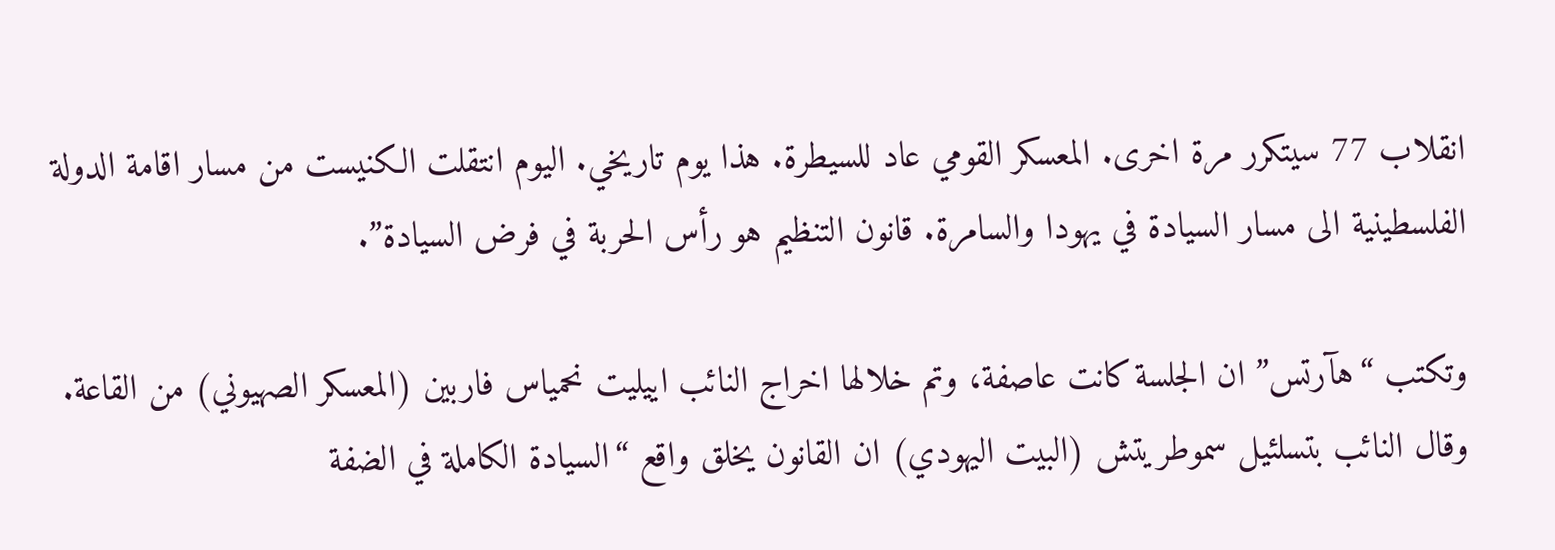انقلاب 77 سيتكرر مرة اخرى. المعسكر القومي عاد للسيطرة. هذا يوم تاريخي. اليوم انتقلت الكنيست من مسار اقامة الدولة الفلسطينية الى مسار السيادة في يهودا والسامرة. قانون التنظيم هو رأس الحربة في فرض السيادة”.

وتكتب “هآرتس” ان الجلسة كانت عاصفة، وتم خلالها اخراج النائب اييليت نحمياس فاربين (المعسكر الصهيوني) من القاعة. وقال النائب بتسلئيل سموطريتش (البيت اليهودي) ان القانون يخلق واقع “السيادة الكاملة في الضفة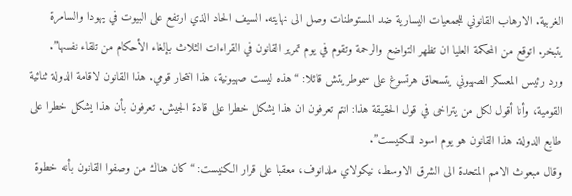الغربية. الارهاب القانوني للجمعيات اليسارية ضد المستوطنات وصل الى نهايته. السيف الحاد الذي ارتفع على البيوت في يهودا والسامرة يتبخر. اتوقع من المحكمة العليا ان تظهر التواضع والرحمة وتقوم في يوم تمرير القانون في القراءات الثلاث بإلغاء الأحكام من تلقاء نفسها”.
ورد رئيس المعسكر الصهيوني يتسحاق هرتسوغ على سموطريتش قائلا: “هذه ليست صهيونية، هذا انتحار قومي. هذا القانون لاقامة الدولة ثنائية القومية، وأنا أقول لكل من يتراخى في قول الحقيقة هذا: انتم تعرفون ان هذا يشكل خطرا على قادة الجيش. تعرفون بأن هذا يشكل خطرا على طابع الدولة. هذا القانون هو يوم اسود للكنيست”.
وقال مبعوث الامم المتحدة الى الشرق الاوسط، نيكولاي ملدانوف، معقبا على قرار الكنيست: “كان هناك من وصفوا القانون بأنه خطوة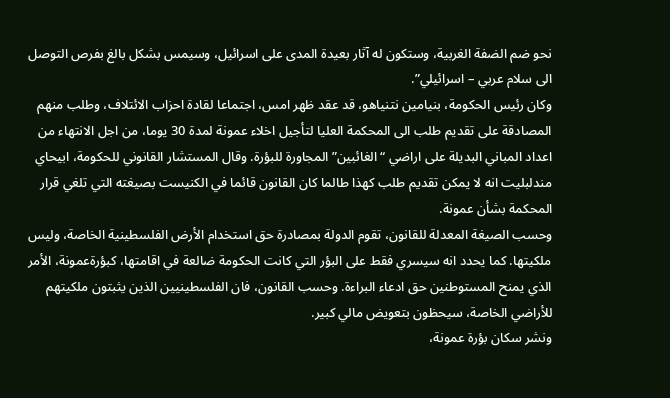نحو ضم الضفة الغربية، وستكون له آثار بعيدة المدى على اسرائيل، وسيمس بشكل بالغ بفرص التوصل الى سلام عربي – اسرائيلي”.
وكان رئيس الحكومة، بنيامين نتنياهو، قد عقد ظهر امس، اجتماعا لقادة احزاب الائتلاف، وطلب منهم المصادقة على تقديم طلب الى المحكمة العليا لتأجيل اخلاء عمونة لمدة 30 يوما، من اجل الانتهاء من اعداد المباني البديلة على اراضي “الغائبين” المجاورة للبؤرة. وقال المستشار القانوني للحكومة، ابيحاي مندلبليت انه لا يمكن تقديم طلب كهذا طالما كان القانون قائما في الكنيست بصيغته التي تلغي قرار المحكمة بشأن عمونة.
وحسب الصيغة المعدلة للقانون، تقوم الدولة بمصادرة حق استخدام الأرض الفلسطينية الخاصة، وليس ملكيتها. كما يحدد انه سيسري فقط على البؤر التي كانت الحكومة ضالعة في اقامتها، كبؤرةعمونة، الأمر الذي يمنح المستوطنين حق ادعاء البراءة. وحسب القانون، فان الفلسطينيين الذين يثبتون ملكيتهم للأراضي الخاصة، سيحظون بتعويض مالي كبير.
ونشر سكان بؤرة عمونة،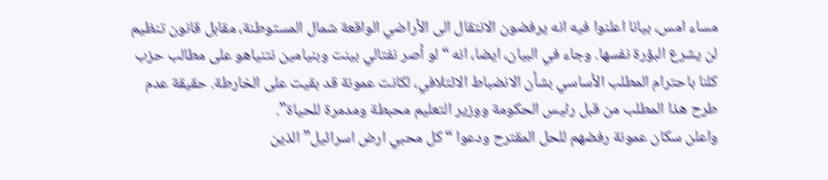مساء امس، بيانا اعلنوا فيه انه يرفضون الانتقال الى الأراضي الواقعة شمال المستوطنة، مقابل قانون تنظيم لن يشرع البؤرة نفسها. وجاء في البيان، ايضا، انه “لو أصر نفتالي بينت وبنيامين نتنياهو على مطالب حزب كلنا باحترام المطلب الأساسي بشأن الانضباط الائتلافي، لكانت عمونة قد بقيت على الخارطة. حقيقة عدم طرح هذا المطلب من قبل رئيس الحكومة ووزير التعليم محبطة ومدمرة للحياة”.
واعلن سكان عمونة رفضهم للحل المقترح ودعوا “كل محبي ارض اسرائيل” الذين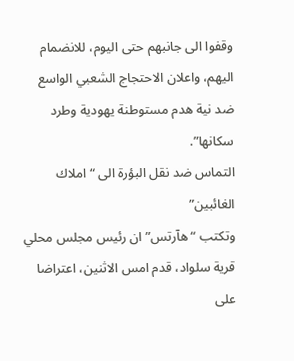وقفوا الى جانبهم حتى اليوم، للانضمام اليهم، واعلان الاحتجاج الشعبي الواسع ضد نية هدم مستوطنة يهودية وطرد سكانها”.
التماس ضد نقل البؤرة الى “املاك الغائبين”
وتكتب “هآرتس” ان رئيس مجلس محلي قرية سلواد، قدم امس الاثنين، اعتراضا على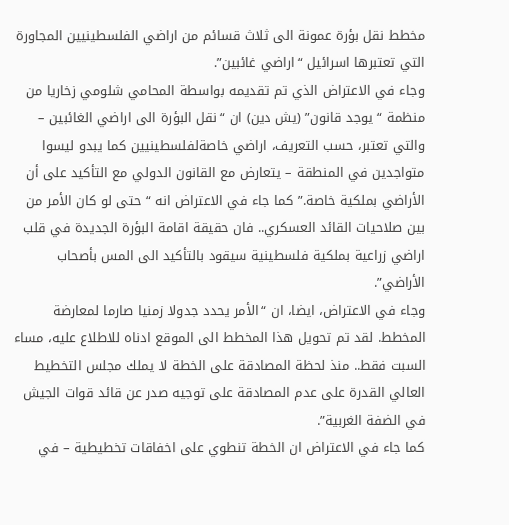مخطط نقل بؤرة عمونة الى ثلاث قسائم من اراضي الفلسطينيين المجاورة التي تعتبرها اسرائيل “اراضي غائبين”.
وجاء في الاعتراض الذي تم تقديمه بواسطة المحامي شلومي زخاريا من منظمة “يوجد قانون” (يش دين) ان “نقل البؤرة الى اراضي الغائبين – والتي تعتبر، حسب التعريف، اراضي خاصةلفلسطينيين كما يبدو ليسوا متواجدين في المنطقة – يتعارض مع القانون الدولي مع التأكيد على أن الأراضي بملكية خاصة.” كما جاء في الاعتراض انه “حتى لو كان الأمر من بين صلاحيات القائد العسكري.. فان حقيقة اقامة البؤرة الجديدة في قلب اراضي زراعية بملكية فلسطينية سيقود بالتأكيد الى المس بأصحاب الأراضي”.
وجاء في الاعتراض، ايضا، ان “الأمر يحدد جدولا زمنيا صارما لمعارضة المخطط. لقد تم تحويل هذا المخطط الى الموقع ادناه للاطلاع عليه، مساء السبت فقط.. منذ لحظة المصادقة على الخطة لا يملك مجلس التخطيط العالي القدرة على عدم المصادقة على توجيه صدر عن قائد قوات الجيش في الضفة الغربية”.
كما جاء في الاعتراض ان الخطة تنطوي على اخفاقات تخطيطية – في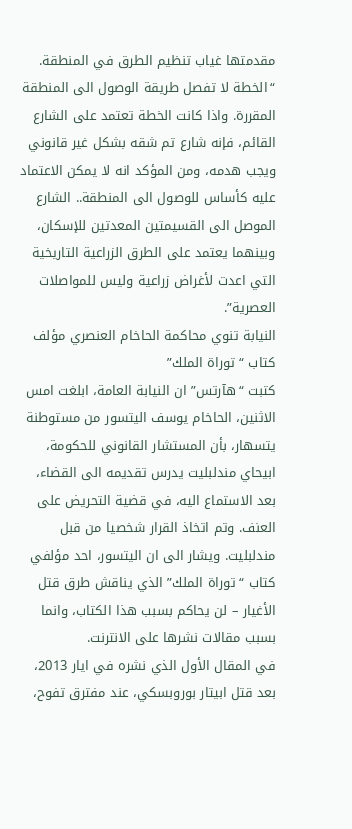مقدمتها غياب تنظيم الطرق في المنطقة. “الخطة لا تفصل طريقة الوصول الى المنطقة المقررة. واذا كانت الخطة تعتمد على الشارع القائم، فإنه شارع تم شقه بشكل غير قانوني ويجب هدمه، ومن المؤكد انه لا يمكن الاعتماد عليه كأساس للوصول الى المنطقة.. الشارع الموصل الى القسيمتين المعدتين للإسكان، وبينهما يعتمد على الطرق الزراعية التاريخية التي اعدت لأغراض زراعية وليس للمواصلات العصرية”.
النيابة تنوي محاكمة الحاخام العنصري مؤلف كتاب “توراة الملك”
كتبت “هآرتس” ان النيابة العامة، ابلغت امس الاثنين، الحاخام يوسف اليتسور من مستوطنة يتسهار، بأن المستشار القانوني للحكومة، ابيحاي مندلبليت يدرس تقديمه الى القضاء، بعد الاستماع اليه، في قضية التحريض على العنف. وتم اتخاذ القرار شخصيا من قبل مندلبليت. ويشار الى ان اليتسور، احد مؤلفي كتاب “توراة الملك” الذي يناقش طرق قتل الأغيار – لن يحاكم بسبب هذا الكتاب، وانما بسبب مقالات نشرها على الانترنت.
في المقال الأول الذي نشره في ايار 2013، بعد قتل ابيتار بوروبسكي، عند مفترق تفوح،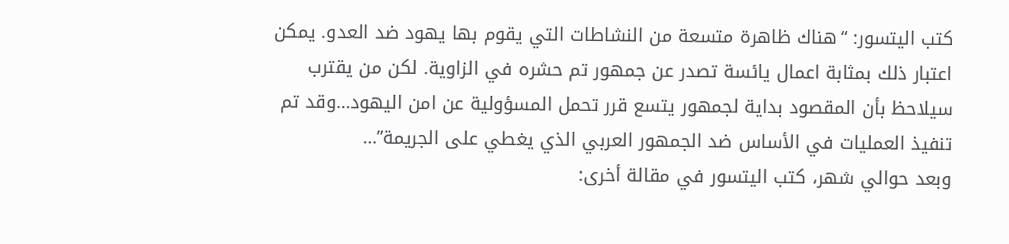كتب اليتسور: “هناك ظاهرة متسعة من النشاطات التي يقوم بها يهود ضد العدو. يمكن اعتبار ذلك بمثابة اعمال يائسة تصدر عن جمهور تم حشره في الزاوية. لكن من يقترب سيلاحظ بأن المقصود بداية لجمهور يتسع قرر تحمل المسؤولية عن امن اليهود…وقد تم تنفيذ العمليات في الأساس ضد الجمهور العربي الذي يغطي على الجريمة”…
وبعد حوالي شهر، كتب اليتسور في مقالة أخرى: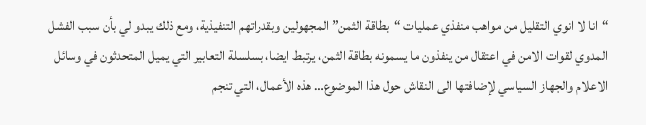“انا لا انوي التقليل من مواهب منفذي عمليات “بطاقة الثمن” المجهولين وبقدراتهم التنفيذية، ومع ذلك يبدو لي بأن سبب الفشل المدوي لقوات الامن في اعتقال من ينفذون ما يسمونه بطاقة الثمن، يرتبط ايضا، بسلسلة التعابير التي يميل المتحدثون في وسائل الاعلام والجهاز السياسي لإضافتها الى النقاش حول هذا الموضوع… هذه الأعمال، التي تنجم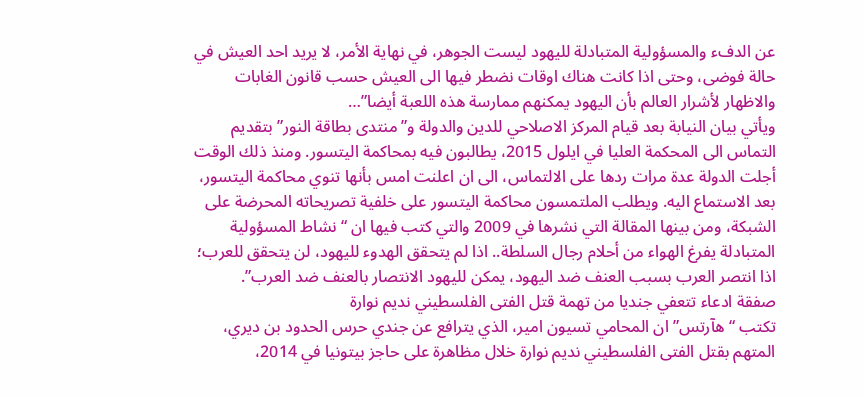عن الدفء والمسؤولية المتبادلة لليهود ليست الجوهر، في نهاية الأمر، لا يريد احد العيش في حالة فوضى، وحتى اذا كانت هناك اوقات نضطر فيها الى العيش حسب قانون الغابات والاظهار لأشرار العالم بأن اليهود يمكنهم ممارسة هذه اللعبة أيضا”…
ويأتي بيان النيابة بعد قيام المركز الاصلاحي للدين والدولة و”منتدى بطاقة النور” بتقديم التماس الى المحكمة العليا في ايلول 2015، يطالبون فيه بمحاكمة اليتسور. ومنذ ذلك الوقت أجلت الدولة عدة مرات ردها على الالتماس، الى ان اعلنت امس بأنها تنوي محاكمة اليتسور، بعد الاستماع اليه. ويطلب الملتمسون محاكمة اليتسور على خلفية تصريحاته المحرضة على الشبكة، ومن بينها المقالة التي نشرها في 2009 والتي كتب فيها ان “نشاط المسؤولية المتبادلة يفرغ الهواء من أحلام رجال السلطة.. اذا لم يتحقق الهدوء لليهود، لن يتحقق للعرب؛ اذا انتصر العرب بسبب العنف ضد اليهود، يمكن لليهود الانتصار بالعنف ضد العرب”.
صفقة ادعاء تتعفي جنديا من تهمة قتل الفتى الفلسطيني نديم نوارة
تكتب “هآرتس” ان المحامي تسيون امير، الذي يترافع عن جندي حرس الحدود بن ديري، المتهم بقتل الفتى الفلسطيني نديم نوارة خلال مظاهرة على حاجز بيتونيا في 2014،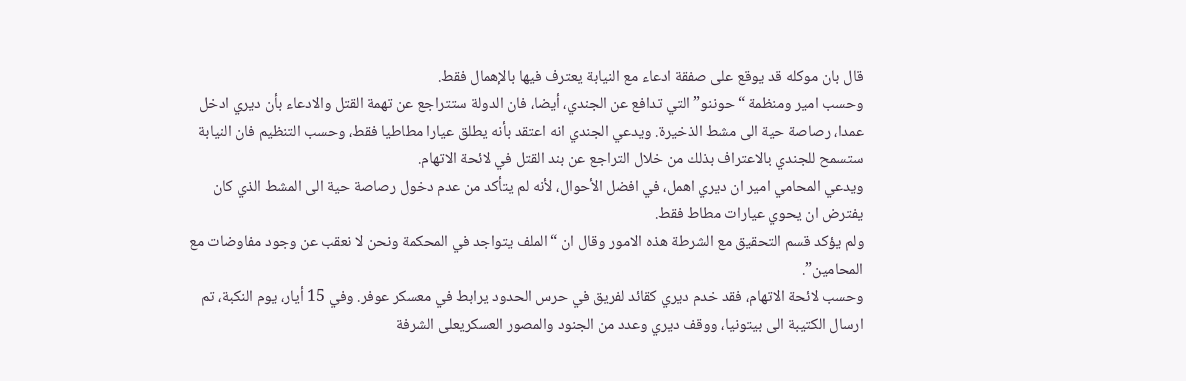قال بان موكله قد يوقع على صفقة ادعاء مع النيابة يعترف فيها بالإهمال فقط.
وحسب امير ومنظمة “حوننو” التي تدافع عن الجندي، أيضا، فان الدولة ستتراجع عن تهمة القتل والادعاء بأن ديري ادخل عمدا، رصاصة حية الى مشط الذخيرة. ويدعي الجندي انه اعتقد بأنه يطلق عيارا مطاطيا فقط، وحسب التنظيم فان النيابة ستسمح للجندي بالاعتراف بذلك من خلال التراجع عن بند القتل في لائحة الاتهام.
ويدعي المحامي امير ان ديري اهمل، في افضل الأحوال، لأنه لم يتأكد من عدم دخول رصاصة حية الى المشط الذي كان يفترض ان يحوي عيارات مطاط فقط.
ولم يؤكد قسم التحقيق مع الشرطة هذه الامور وقال ان “الملف يتواجد في المحكمة ونحن لا نعقب عن وجود مفاوضات مع المحامين”.
وحسب لائحة الاتهام، فقد خدم ديري كقائد لفريق في حرس الحدود يرابط في معسكر عوفر. وفي 15 أيار، يوم النكبة، تم ارسال الكتيبة الى بيتونيا، ووقف ديري وعدد من الجنود والمصور العسكريعلى الشرفة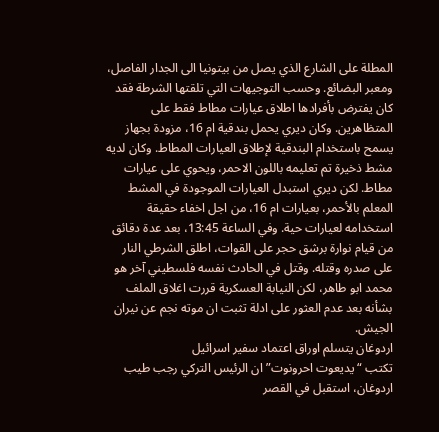المطلة على الشارع الذي يصل من بيتونيا الى الجدار الفاصل، ومعبر البضائع. وحسب التوجيهات التي تلقتها الشرطة فقد كان يفترض بأفرادها اطلاق عيارات مطاط فقط على المتظاهرين. وكان ديري يحمل بندقية ام 16، مزودة بجهاز يسمح باستخدام البندقية لإطلاق العيارات المطاط. وكان لديه مشط ذخيرة تم تعليمه باللون الاحمر، ويحوي على عيارات مطاط. لكن ديري استبدل العيارات الموجودة في المشط المعلم بالأحمر، بعيارات ام 16، من اجل اخفاء حقيقة استخدامه لعيارات حية. وفي الساعة 13:45، بعد عدة دقائق من قيام نوارة برشق حجر على القوات، اطلق الشرطي النار على صدره وقتله. وقتل في الحادث نفسه فلسطيني آخر هو محمد ابو طاهر، لكن النيابة العسكرية قررت اغلاق الملف بشأنه بعد عدم العثور على ادلة تثبت ان موته نجم عن نيران الجيش.
اردوغان يتسلم اوراق اعتماد سفير اسرائيل
تكتب “يديعوت احرونوت” ان الرئيس التركي رجب طيب اردوغان، استقبل في القصر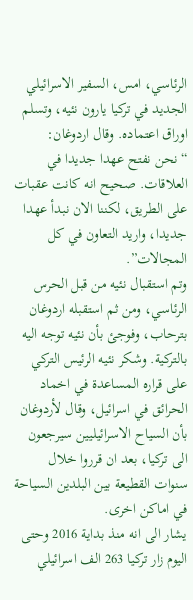الرئاسي، امس، السفير الاسرائيلي الجديد في تركيا يارون نئيه، وتسلم اوراق اعتماده. وقال اردوغان: “نحن نفتح عهدا جديدا في العلاقات. صحيح انه كانت عقبات على الطريق، لكننا الان نبدأ عهدا جديدا، واريد التعاون في كل المجالات”.
وتم استقبال نئيه من قبل الحرس الرئاسي، ومن ثم استقبله اردوغان بترحاب، وفوجئ بأن نئيه توجه اليه بالتركية. وشكر نئيه الرئيس التركي على قراره المساعدة في اخماد الحرائق في اسرائيل، وقال لأردوغان بأن السياح الاسرائيليين سيرجعون الى تركيا، بعد ان قرروا خلال سنوات القطيعة بين البلدين السياحة في اماكن اخرى.
يشار الى انه منذ بداية 2016 وحتى اليوم زار تركيا 263 الف اسرائيلي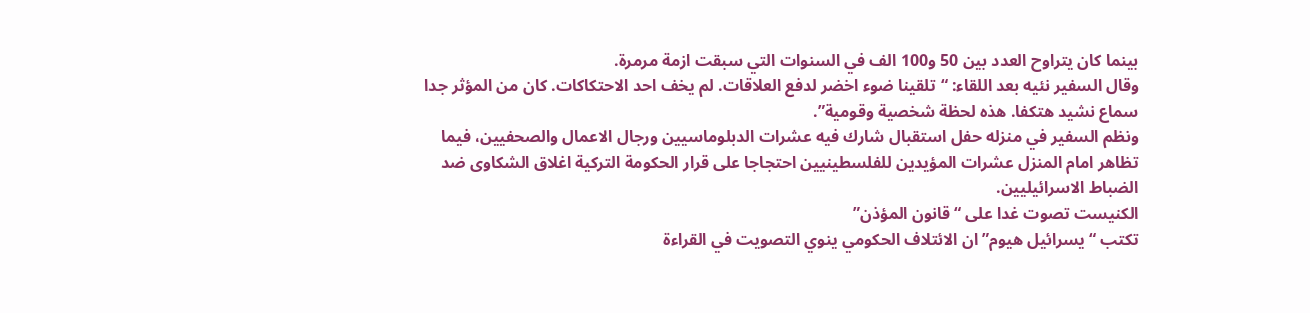بينما كان يتراوح العدد بين 50 و100 الف في السنوات التي سبقت ازمة مرمرة.
وقال السفير نئيه بعد اللقاء: “تلقينا ضوء اخضر لدفع العلاقات. لم يخف احد الاحتكاكات. كان من المؤثر جدا سماع نشيد هتكفا. هذه لحظة شخصية وقومية”.
ونظم السفير في منزله حفل استقبال شارك فيه عشرات الدبلوماسيين ورجال الاعمال والصحفيين، فيما تظاهر امام المنزل عشرات المؤيدين للفلسطينيين احتجاجا على قرار الحكومة التركية اغلاق الشكاوى ضد الضباط الاسرائيليين.
الكنيست تصوت غدا على “قانون المؤذن”
تكتب “يسرائيل هيوم” ان الائتلاف الحكومي ينوي التصويت في القراءة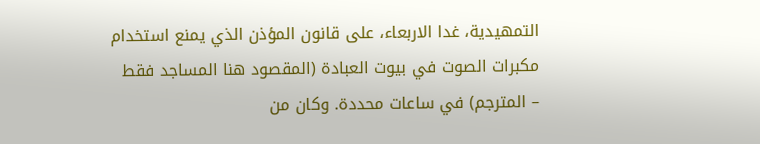التمهيدية، غدا الاربعاء، على قانون المؤذن الذي يمنع استخدام مكبرات الصوت في بيوت العبادة (المقصود هنا المساجد فقط – المترجم) في ساعات محددة. وكان من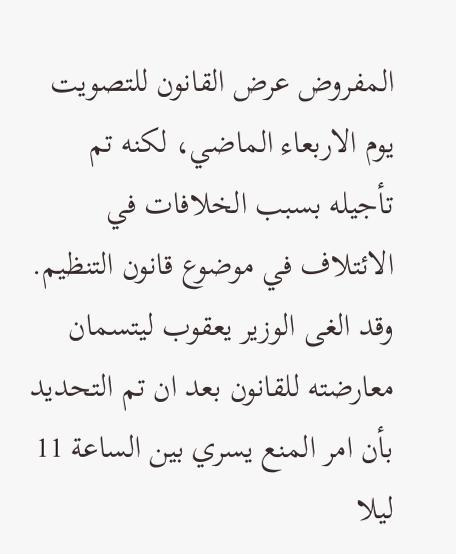المفروض عرض القانون للتصويت يوم الاربعاء الماضي، لكنه تم تأجيله بسبب الخلافات في الائتلاف في موضوع قانون التنظيم.
وقد الغى الوزير يعقوب ليتسمان معارضته للقانون بعد ان تم التحديد بأن امر المنع يسري بين الساعة 11 ليلا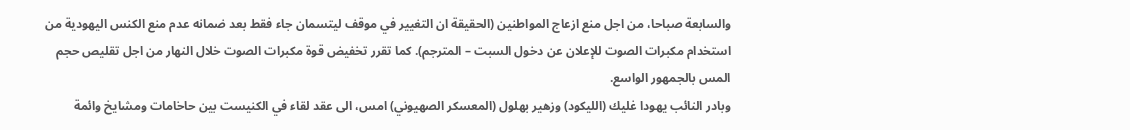والسابعة صباحا، من اجل منع ازعاج المواطنين (الحقيقة ان التغيير في موقف ليتسمان جاء فقط بعد ضمانه عدم منع الكنس اليهودية من استخدام مكبرات الصوت للإعلان عن دخول السبت – المترجم). كما تقرر تخفيض قوة مكبرات الصوت خلال النهار من اجل تقليص حجم المس بالجمهور الواسع.
وبادر النائب يهودا غليك (الليكود) وزهير بهلول (المعسكر الصهيوني) امس، الى عقد لقاء في الكنيست بين حاخامات ومشايخ وائمة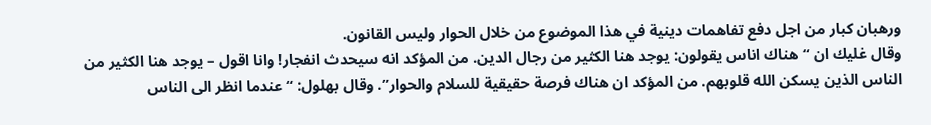ورهبان كبار من اجل دفع تفاهمات دينية في هذا الموضوع من خلال الحوار وليس القانون.
وقال غليك ان “هناك اناس يقولون: يوجد هنا الكثير من رجال الدين. من المؤكد انه سيحدث انفجار! وانا اقول – يوجد هنا الكثير من الناس الذين يسكن الله قلوبهم. من المؤكد ان هناك فرصة حقيقية للسلام والحوار”. وقال بهلول: “عندما انظر الى الناس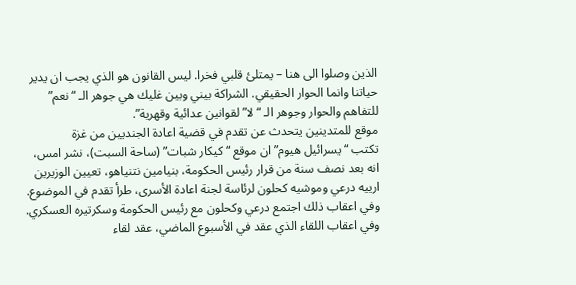الذين وصلوا الى هنا – يمتلئ قلبي فخرا. ليس القانون هو الذي يجب ان يدير حياتنا وانما الحوار الحقيقي. الشراكة بيني وبين غليك هي جوهر الـ “نعم” للتفاهم والحوار وجوهر الـ “لا” لقوانين عدائية وقهرية”.
موقع للمتدينين يتحدث عن تقدم في قضية اعادة الجنديين من غزة
تكتب “يسرائيل هيوم” ان موقع “كيكار شبات” (ساحة السبت)، نشر امس، انه بعد نصف سنة من قرار رئيس الحكومة، بنيامين نتنياهو، تعيين الوزيرين ارييه درعي وموشيه كحلون لرئاسة لجنة اعادة الأسرى، طرأ تقدم في الموضوع. وفي اعقاب ذلك اجتمع درعي وكحلون مع رئيس الحكومة وسكرتيره العسكري.
وفي اعقاب اللقاء الذي عقد في الأسبوع الماضي، عقد لقاء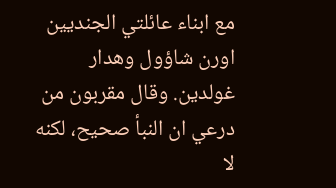مع ابناء عائلتي الجنديين اورن شاؤول وهدار غولدين. وقال مقربون من درعي ان النبأ صحيح، لكنه لا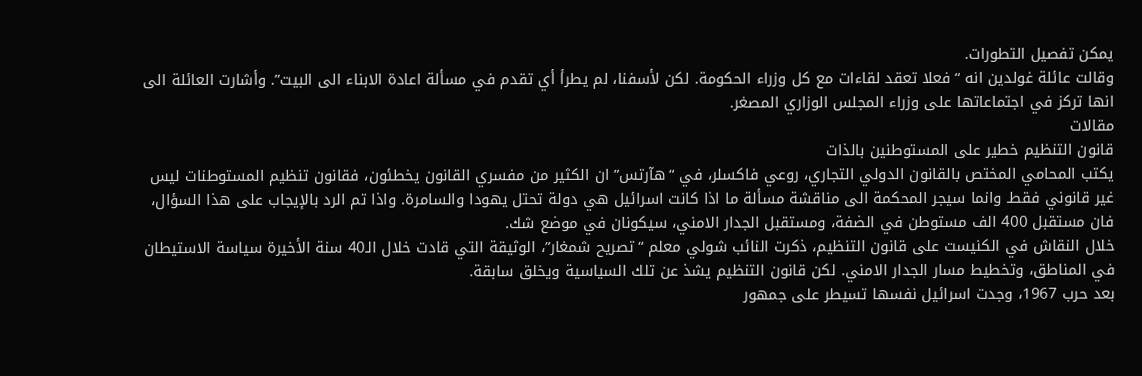يمكن تفصيل التطورات.
وقالت عائلة غولدين انه “فعلا تعقد لقاءات مع كل وزراء الحكومة. لكن لأسفنا، لم يطرأ أي تقدم في مسألة اعادة الابناء الى البيت”. وأشارت العائلة الى انها تركز في اجتماعاتها على وزراء المجلس الوزاري المصغر.
مقالات
قانون التنظيم خطير على المستوطنين بالذات
يكتب المحامي المختص بالقانون الدولي التجاري، روعي فاكسلر، في “هآرتس” ان الكثير من مفسري القانون يخطئون، فقانون تنظيم المستوطنات ليس غير قانوني فقطـ وانما سيجر المحكمة الى مناقشة مسألة ما اذا كانت اسرائيل هي دولة تحتل يهودا والسامرة. واذا تم الرد بالإيجاب على هذا السؤال، فان مستقبل 400 الف مستوطن في الضفة، ومستقبل الجدار الامني، سيكونان في موضع شك.
خلال النقاش في الكنيست على قانون التنظيم، ذكرت النائب شولي معلم “تصريح شمغار”، الوثيقة التي قادت خلال الـ40 سنة الأخيرة سياسة الاستيطان في المناطق، وتخطيط مسار الجدار الامني. لكن قانون التنظيم يشذ عن تلك السياسية ويخلق سابقة.
بعد حرب 1967، وجدت اسرائيل نفسها تسيطر على جمهور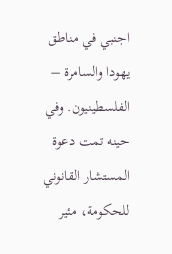اجنبي في مناطق يهودا والسامرة – الفلسطينيون. وفي حينه تمت دعوة المستشار القانوني للحكومة، مئير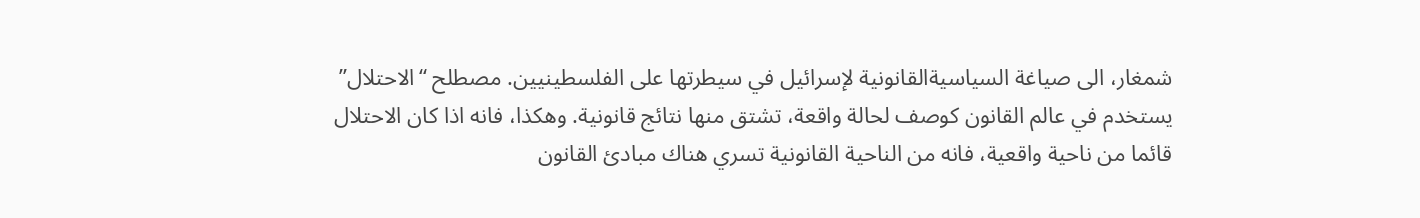شمغار، الى صياغة السياسيةالقانونية لإسرائيل في سيطرتها على الفلسطينيين. مصطلح “الاحتلال” يستخدم في عالم القانون كوصف لحالة واقعة، تشتق منها نتائج قانونية. وهكذا، فانه اذا كان الاحتلال قائما من ناحية واقعية، فانه من الناحية القانونية تسري هناك مبادئ القانون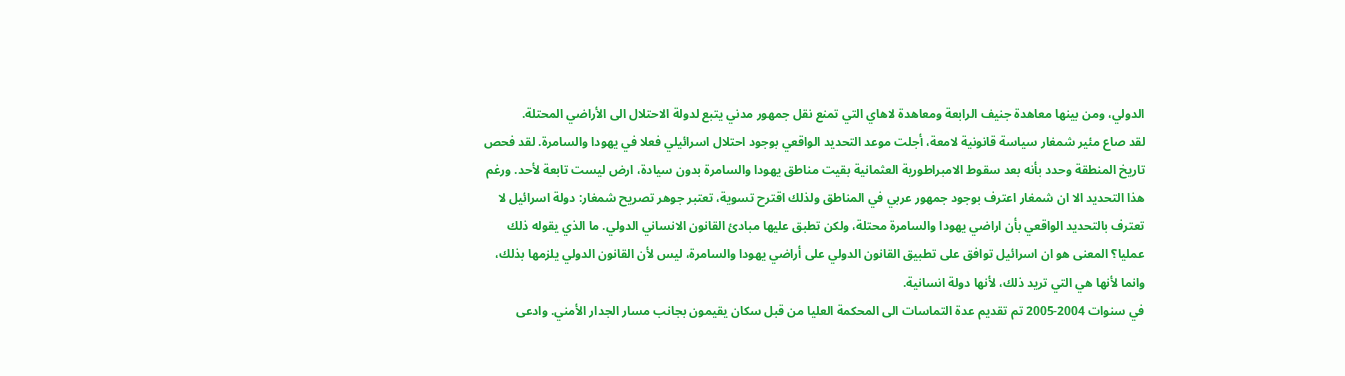الدولي، ومن بينها معاهدة جنيف الرابعة ومعاهدة لاهاي التي تمنع نقل جمهور مدني يتبع لدولة الاحتلال الى الأراضي المحتلة.
لقد صاع مئير شمغار سياسة قانونية لامعة، أجلت موعد التحديد الواقعي بوجود احتلال اسرائيلي فعلا في يهودا والسامرة. لقد فحص تاريخ المنطقة وحدد بأنه بعد سقوط الامبراطورية العثمانية بقيت مناطق يهودا والسامرة بدون سيادة، ارض ليست تابعة لأحد. ورغم هذا التحديد الا ان شمغار اعترف بوجود جمهور عربي في المناطق ولذلك اقترح تسوية، تعتبر جوهر تصريح شمغار: دولة اسرائيل لا تعترف بالتحديد الواقعي بأن اراضي يهودا والسامرة محتلة، ولكن تطبق عليها مبادئ القانون الانساني الدولي. ما الذي يقوله ذلك عمليا؟ المعنى هو ان اسرائيل توافق على تطبيق القانون الدولي على أراضي يهودا والسامرة، ليس لأن القانون الدولي يلزمها بذلك، وانما لأنها هي التي تريد ذلك، لأنها دولة انسانية.
في سنوات 2004-2005 تم تقديم عدة التماسات الى المحكمة العليا من قبل سكان يقيمون بجانب مسار الجدار الأمني. وادعى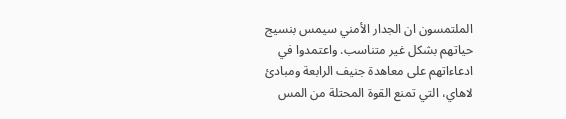الملتمسون ان الجدار الأمني سيمس بنسيج حياتهم بشكل غير متناسب. واعتمدوا في ادعاءاتهم على معاهدة جنيف الرابعة ومبادئ لاهاي، التي تمنع القوة المحتلة من المس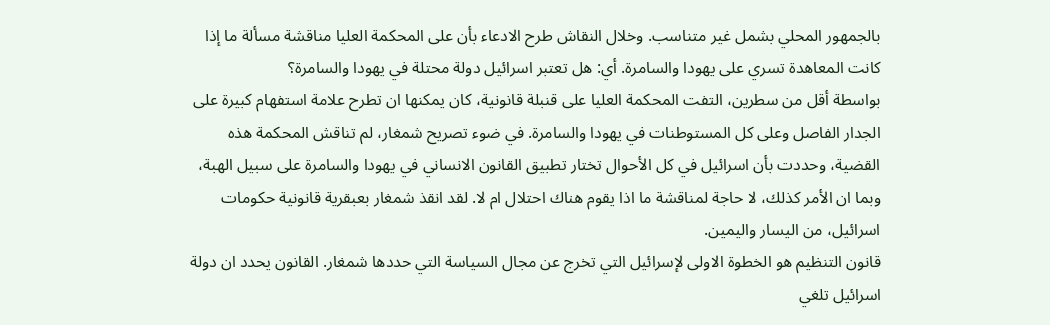بالجمهور المحلي بشمل غير متناسب. وخلال النقاش طرح الادعاء بأن على المحكمة العليا مناقشة مسألة ما إذا كانت المعاهدة تسري على يهودا والسامرة. أي: هل تعتبر اسرائيل دولة محتلة في يهودا والسامرة؟
بواسطة أقل من سطرين، التفت المحكمة العليا على قنبلة قانونية، كان يمكنها ان تطرح علامة استفهام كبيرة على الجدار الفاصل وعلى كل المستوطنات في يهودا والسامرة. في ضوء تصريح شمغار، لم تناقش المحكمة هذه القضية، وحددت بأن اسرائيل في كل الأحوال تختار تطبيق القانون الانساني في يهودا والسامرة على سبيل الهبة، وبما ان الأمر كذلك، لا حاجة لمناقشة ما اذا يقوم هناك احتلال ام لا. لقد انقذ شمغار بعبقرية قانونية حكومات اسرائيل، من اليسار واليمين.
قانون التنظيم هو الخطوة الاولى لإسرائيل التي تخرج عن مجال السياسة التي حددها شمغار. القانون يحدد ان دولة اسرائيل تلغي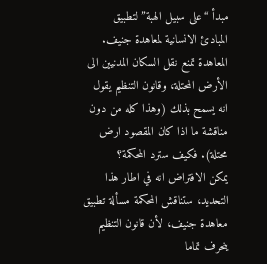مبدأ “على سبيل الهبة” لتطبيق المبادئ الانسانية لمعاهدة جنيف. المعاهدة تمنع نقل السكان المدنيين الى الأرض المحتلة، وقانون التنظيم يقول انه يسمح بذلك (وهذا كله من دون مناقشة ما اذا كان المقصود ارض محتلة). فكيف سترد المحكمة؟
يمكن الافتراض انه في اطار هذا التحديد، ستناقش المحكمة مسألة تطبيق معاهدة جنيف، لأن قانون التنظيم ينحرف تماما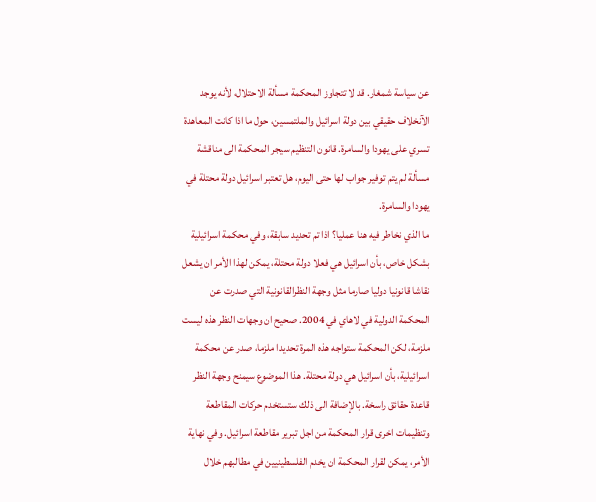عن سياسة شمغار. قد لا تتجاوز المحكمة مسألة الاحتلال، لأنه يوجد الآنخلاف حقيقي بين دولة اسرائيل والملتمسين، حول ما اذا كانت المعاهدة تسري على يهودا والسامرة. قانون التنظيم سيجر المحكمة الى مناقشة مسألة لم يتم توفير جواب لها حتى اليوم، هل تعتبر اسرائيل دولة محتلة في يهودا والسامرة.
ما الذي نخاطر فيه هنا عمليا؟ اذا تم تحديد سابقة، وفي محكمة اسرائيلية بشكل خاص، بأن اسرائيل هي فعلا دولة محتلة، يمكن لهذا الأمر ان يشعل نقاشا قانونيا دوليا صارما مثل وجهة النظرالقانونية التي صدرت عن المحكمة الدولية في لاهاي في 2004. صحيح ان وجهات النظر هذه ليست ملزمة، لكن المحكمة ستواجه هذه المرة تحديدا ملزما، صدر عن محكمة اسرائيلية، بأن اسرائيل هي دولة محتلة. هذا الموضوع سيمنح وجهة النظر قاعدة حقائق راسخة. بالإضافة الى ذلك ستستخدم حركات المقاطعة وتنظيمات اخرى قرار المحكمة من اجل تبرير مقاطعة اسرائيل. وفي نهاية الأمر، يمكن لقرار المحكمة ان يخدم الفلسطينيين في مطالبهم خلال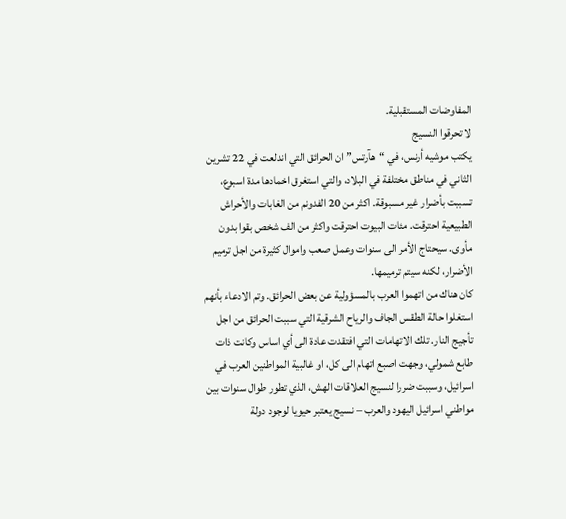المفاوضات المستقبلية.
لا تحرقوا النسيج
يكتب موشيه أرنس، في “هآرتس” ان الحرائق التي اندلعت في 22 تشرين الثاني في مناطق مختلفة في البلاد، والتي استغرق اخمادها مدة اسبوع، تسببت بأضرار غير مسبوقة. اكثر من 20 الفدونم من الغابات والأحراش الطبيعية احترقت. مئات البيوت احترقت واكثر من الف شخص بقوا بدون مأوى. سيحتاج الأمر الى سنوات وعمل صعب واموال كثيرة من اجل ترميم الأضرار، لكنه سيتم ترميمها.
كان هناك من اتهموا العرب بالمسؤولية عن بعض الحرائق. وتم الادعاء بأنهم استغلوا حالة الطقس الجاف والرياح الشرقية التي سببت الحرائق من اجل تأجيج النار. تلك الاتهامات التي افتقدت عادة الى أي اساس وكانت ذات طابع شمولي، وجهت اصبع اتهام الى كل، او غالبية المواطنين العرب في اسرائيل، وسببت ضررا لنسيج العلاقات الهش، الذي تطور طوال سنوات بين مواطني اسرائيل اليهود والعرب – نسيج يعتبر حيويا لوجود دولة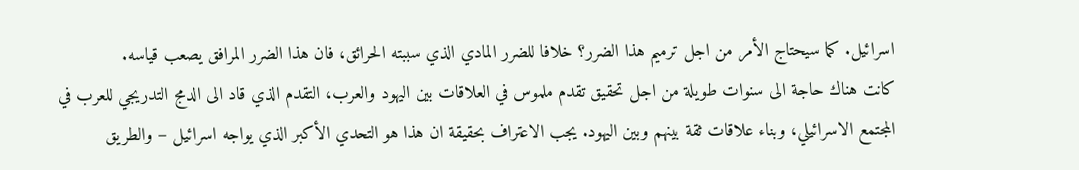اسرائيل. كما سيحتاج الأمر من اجل ترميم هذا الضرر؟ خلافا للضرر المادي الذي سببته الحرائق، فان هذا الضرر المرافق يصعب قياسه.
كانت هناك حاجة الى سنوات طويلة من اجل تحقيق تقدم ملموس في العلاقات بين اليهود والعرب، التقدم الذي قاد الى الدمج التدريجي للعرب في المجتمع الاسرائيلي، وبناء علاقات ثقة بينهم وبين اليهود. يجب الاعتراف بحقيقة ان هذا هو التحدي الأكبر الذي يواجه اسرائيل – والطريق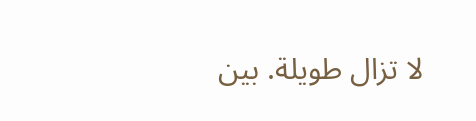لا تزال طويلة. بين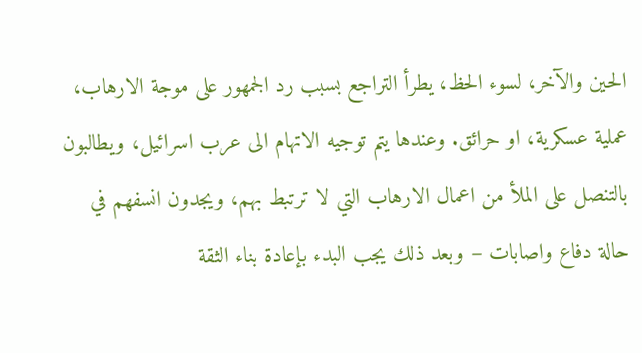الحين والآخر، لسوء الحظ، يطرأ التراجع بسبب رد الجمهور على موجة الارهاب، عملية عسكرية، او حرائق. وعندها يتم توجيه الاتهام الى عرب اسرائيل، ويطالبون بالتنصل على الملأ من اعمال الارهاب التي لا ترتبط بهم، ويجدون انسفهم في حالة دفاع واصابات – وبعد ذلك يجب البدء بإعادة بناء الثقة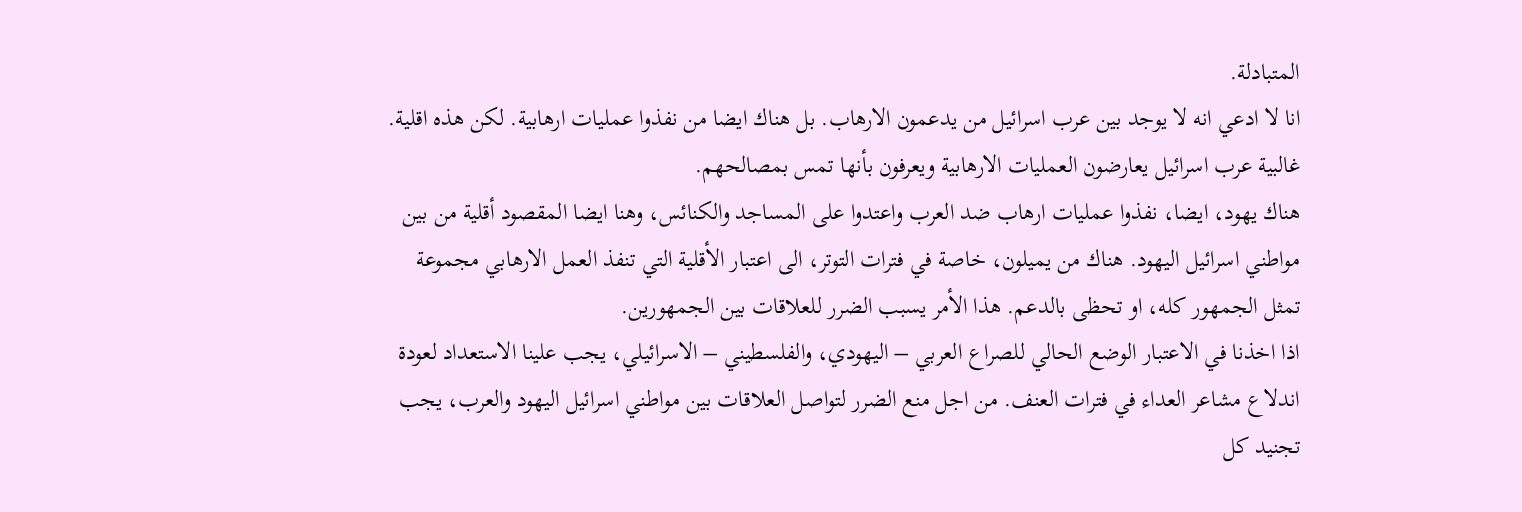المتبادلة.
انا لا ادعي انه لا يوجد بين عرب اسرائيل من يدعمون الارهاب. بل هناك ايضا من نفذوا عمليات ارهابية. لكن هذه اقلية. غالبية عرب اسرائيل يعارضون العمليات الارهابية ويعرفون بأنها تمس بمصالحهم.
هناك يهود، ايضا، نفذوا عمليات ارهاب ضد العرب واعتدوا على المساجد والكنائس، وهنا ايضا المقصود أقلية من بين مواطني اسرائيل اليهود. هناك من يميلون، خاصة في فترات التوتر، الى اعتبار الأقلية التي تنفذ العمل الارهابي مجموعة تمثل الجمهور كله، او تحظى بالدعم. هذا الأمر يسبب الضرر للعلاقات بين الجمهورين.
اذا اخذنا في الاعتبار الوضع الحالي للصراع العربي – اليهودي، والفلسطيني – الاسرائيلي، يجب علينا الاستعداد لعودة اندلاع مشاعر العداء في فترات العنف. من اجل منع الضرر لتواصل العلاقات بين مواطني اسرائيل اليهود والعرب، يجب تجنيد كل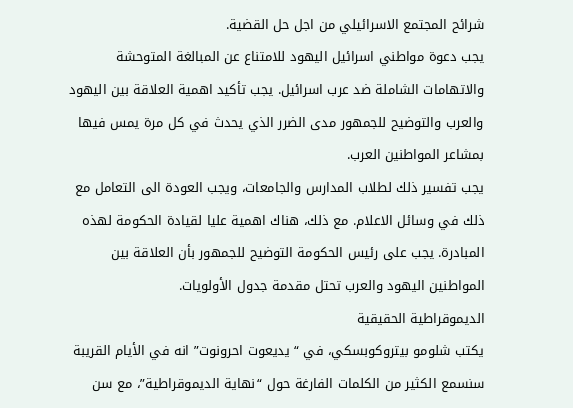شرائح المجتمع الاسرائيلي من اجل حل القضية.
يجب دعوة مواطني اسرائيل اليهود للامتناع عن المبالغة المتوحشة والاتهامات الشاملة ضد عرب اسرائيل. يجب تأكيد اهمية العلاقة بين اليهود والعرب والتوضيح للجمهور مدى الضرر الذي يحدث في كل مرة يمس فيها بمشاعر المواطنين العرب.
يجب تفسير ذلك لطلاب المدارس والجامعات، ويجب العودة الى التعامل مع ذلك في وسائل الاعلام. مع ذلك، هناك اهمية عليا لقيادة الحكومة لهذه المبادرة. يجب على رئيس الحكومة التوضيح للجمهور بأن العلاقة بين المواطنين اليهود والعرب تحتل مقدمة جدول الأولويات.
الديموقراطية الحقيقية
يكتب شلومو بيتروكوبسكي، في “يديعوت احرونوت” انه في الأيام القريبة سنسمع الكثير من الكلمات الفارغة حول “نهاية الديموقراطية”، مع سن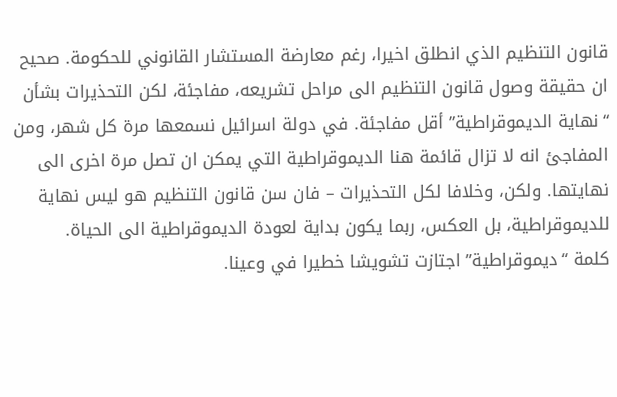قانون التنظيم الذي انطلق اخيرا، رغم معارضة المستشار القانوني للحكومة. صحيح ان حقيقة وصول قانون التنظيم الى مراحل تشريعه، مفاجئة، لكن التحذيرات بشأن “نهاية الديموقراطية” أقل مفاجئة. في دولة اسرائيل نسمعها مرة كل شهر، ومن المفاجئ انه لا تزال قائمة هنا الديموقراطية التي يمكن ان تصل مرة اخرى الى نهايتها. ولكن، وخلافا لكل التحذيرات – فان سن قانون التنظيم هو ليس نهاية للديموقراطية، بل العكس، ربما يكون بداية لعودة الديموقراطية الى الحياة.
كلمة “ديموقراطية” اجتازت تشويشا خطيرا في وعينا.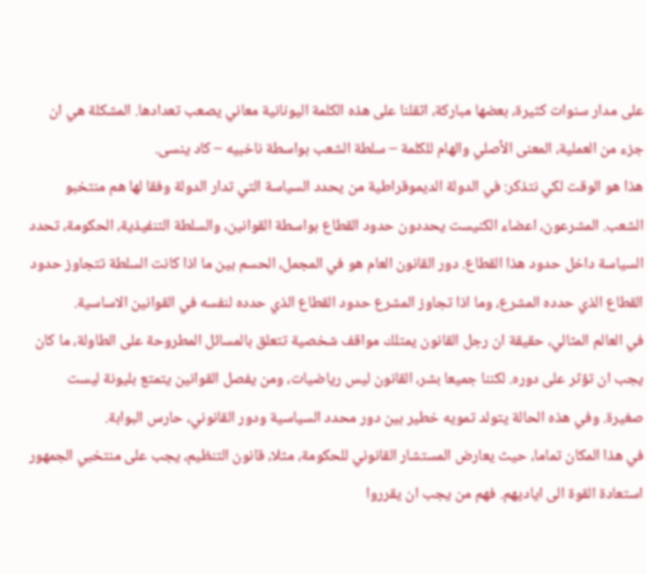على مدار سنوات كثيرة، بعضها مباركة، اثقلنا على هذه الكلمة اليونانية معاني يصعب تعدادها. المشكلة هي ان جزء من العملية، المعنى الأصلي والهام للكلمة – سلطة الشعب بواسطة ناخبيه – كاد ينسى.
هذا هو الوقت لكي نتذكر: في الدولة الديموقراطية من يحدد السياسة التي تدار الدولة وفقا لها هم منتخبو الشعب. المشرعون، اعضاء الكنيست يحددون حدود القطاع بواسطة القوانين، والسلطة التنفيذية، الحكومة، تحدد السياسة داخل حدود هذا القطاع. دور القانون العام هو في المجمل، الحسم بين ما اذا كانت السلطة تتجاوز حدود القطاع الذي حدده المشرع، وما اذا تجاوز المشرع حدود القطاع الذي حدده لنفسه في القوانين الاساسية.
في العالم المثالي، حقيقة ان رجل القانون يمتلك مواقف شخصية تتعلق بالمسائل المطروحة على الطاولة، ما كان يجب ان تؤثر على دوره. لكننا جميعا بشر، القانون ليس رياضيات، ومن يفصل القوانين يتمتع بليونة ليست صغيرة. وفي هذه الحالة يتولد تمويه خطير بين دور محدد السياسية ودور القانوني، حارس البوابة.
في هذا المكان تماما، حيث يعارض المستشار القانوني للحكومة، مثلا، قانون التنظيم، يجب على منتخبي الجمهور استعادة القوة الى اياديهم. فهم من يجب ان يقرروا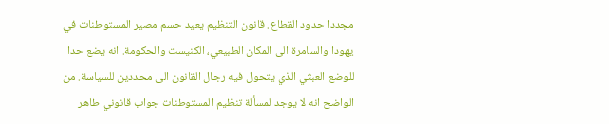مجددا حدود القطاع. قانون التنظيم يعيد حسم مصير المستوطنات في يهودا والسامرة الى المكان الطبيعي، الكنيست والحكومة. انه يضع حدا للوضع العبثي الذي يتحول فيه رجال القانون الى محددين للسياسة. من الواضح انه لا يوجد لمسألة تنظيم المستوطنات جواب قانوني طاهر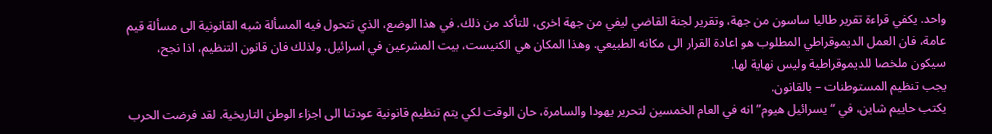واحد. يكفي قراءة تقرير طاليا ساسون من جهة، وتقرير لجنة القاضي ليفي من جهة اخرى، للتأكد من ذلك. في هذا الوضع، الذي تتحول فيه المسألة شبه القانونية الى مسألة قيم عامة، فان العمل الديموقراطي المطلوب هو اعادة القرار الى مكانه الطبيعي. وهذا المكان هي الكنيست، بيت المشرعين في اسرائيل. ولذلك فان قانون التنظيم، اذا نجح، سيكون ملخصا للديموقراطية وليس نهاية لها.
يجب تنظيم المستوطنات – بالقانون.
يكتب حاييم شاين، في “يسرائيل هيوم” انه في العام الخمسين لتحرير يهودا والسامرة، حان الوقت لكي يتم تنظيم قانونية عودتنا الى اجزاء الوطن التاريخية. لقد فرضت الحرب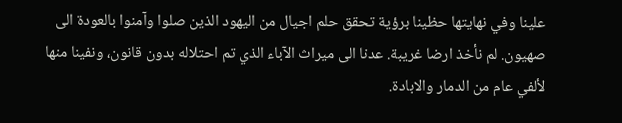علينا وفي نهايتها حظينا برؤية تحقق حلم اجيال من اليهود الذين صلوا وآمنوا بالعودة الى صهيون. لم نأخذ ارضا غريبة. عدنا الى ميراث الآباء الذي تم احتلاله بدون قانون، ونفينا منها لألفي عام من الدمار والابادة.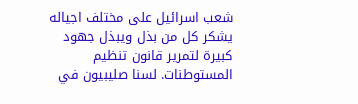شعب اسرائيل على مختلف اجياله يشكر كل من بذل ويبذل جهود كبيرة لتمرير قانون تنظيم المستوطنات. لسنا صليبيون في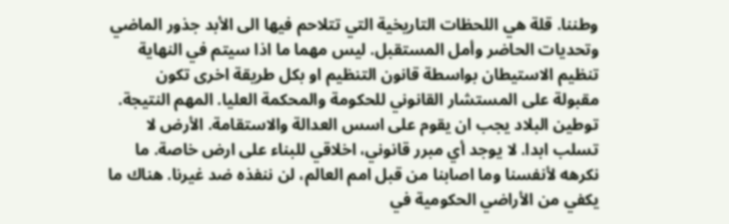وطننا. قلة هي اللحظات التاريخية التي تتلاحم فيها الى الأبد جذور الماضي وتحديات الحاضر وأمل المستقبل. ليس مهما ما اذا سيتم في النهاية تنظيم الاستيطان بواسطة قانون التنظيم او بكل طريقة اخرى تكون مقبولة على المستشار القانوني للحكومة والمحكمة العليا. المهم النتيجة.
توطين البلاد يجب ان يقوم على اسس العدالة والاستقامة. الأرض لا تسلب ابدا. لا يوجد أي مبرر قانوني، اخلاقي للبناء على ارض خاصة. ما نكرهه لأنفسنا وما اصابنا من قبل امم العالم، لن ننفذه ضد غيرنا. هناك ما يكفي من الأراضي الحكومية في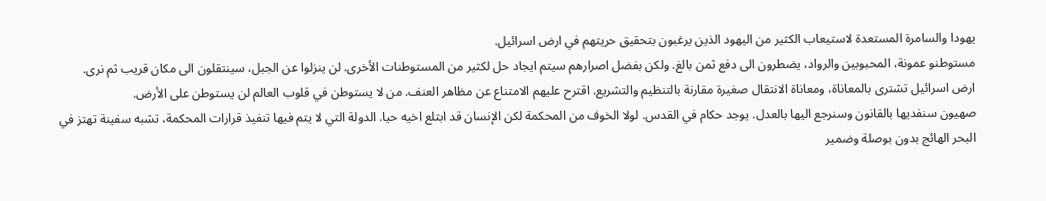يهودا والسامرة المستعدة لاستيعاب الكثير من اليهود الذين يرغبون بتحقيق حريتهم في ارض اسرائيل.
مستوطنو عمونة، المحبوبين والرواد، يضطرون الى دفع ثمن بالغ. ولكن بفضل اصرارهم سيتم ايجاد حل لكثير من المستوطنات الأخرى. لن ينزلوا عن الجبل، سينتقلون الى مكان قريب ثم نرى. ارض اسرائيل تشترى بالمعاناة، ومعاناة الانتقال صغيرة مقارنة بالتنظيم والتشريع. اقترح عليهم الامتناع عن مظاهر العنف. من لا يستوطن في قلوب العالم لن يستوطن على الأرض.
صهيون سنفديها بالقانون وسنرجع اليها بالعدل. يوجد حكام في القدس. لولا الخوف من المحكمة لكن الإنسان قد ابتلع اخيه حيا. الدولة التي لا يتم فيها تنفيذ قرارات المحكمة، تشبه سفينة تهتز في البحر الهائج بدون بوصلة وضمير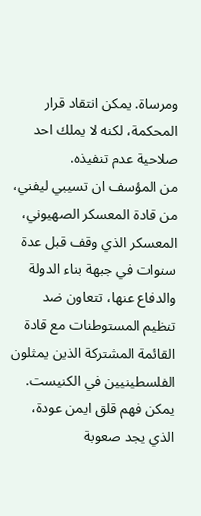ومرساة. يمكن انتقاد قرار المحكمة، لكنه لا يملك احد صلاحية عدم تنفيذه.
من المؤسف ان تسيبي ليفني، من قادة المعسكر الصهيوني، المعسكر الذي وقف قبل عدة سنوات في جبهة بناء الدولة والدفاع عنها، تتعاون ضد تنظيم المستوطنات مع قادة القائمة المشتركة الذين يمثلون الفلسطينيين في الكنيست. يمكن فهم قلق ايمن عودة، الذي يجد صعوبة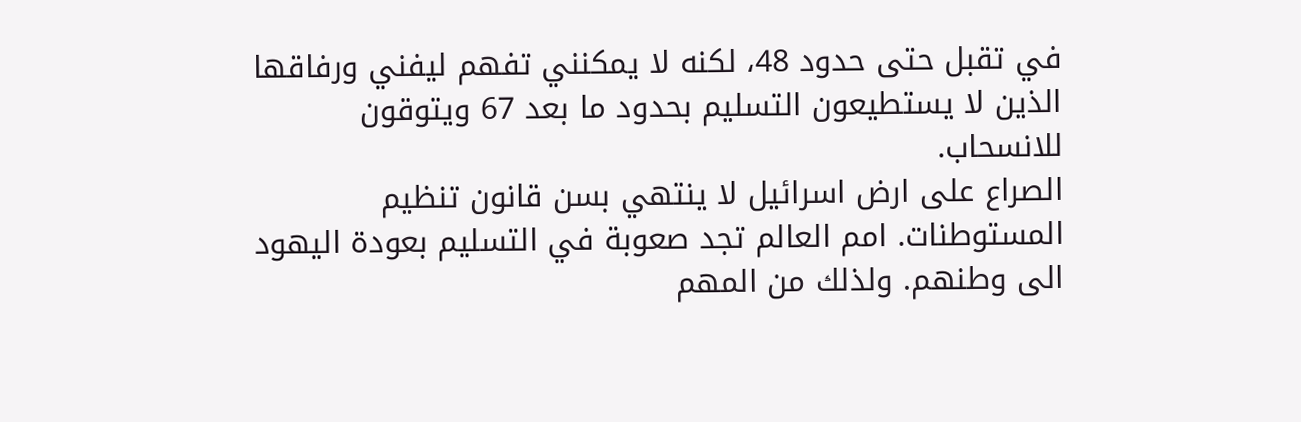في تقبل حتى حدود 48، لكنه لا يمكنني تفهم ليفني ورفاقها الذين لا يستطيعون التسليم بحدود ما بعد 67 ويتوقون للانسحاب.
الصراع على ارض اسرائيل لا ينتهي بسن قانون تنظيم المستوطنات. امم العالم تجد صعوبة في التسليم بعودة اليهود الى وطنهم. ولذلك من المهم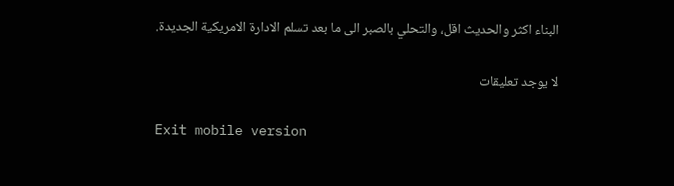البناء اكثر والحديث اقل، والتحلي بالصبر الى ما بعد تسلم الادارة الامريكية الجديدة.

لا يوجد تعليقات

Exit mobile version